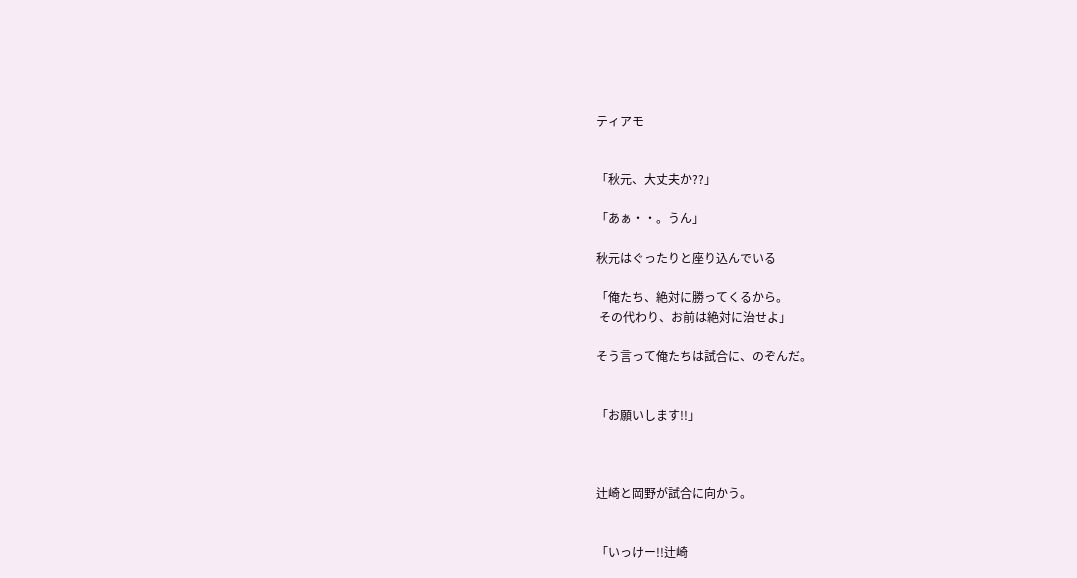ティアモ


「秋元、大丈夫か??」

「あぁ・・。うん」

秋元はぐったりと座り込んでいる

「俺たち、絶対に勝ってくるから。
 その代わり、お前は絶対に治せよ」

そう言って俺たちは試合に、のぞんだ。


「お願いします!!」



辻崎と岡野が試合に向かう。


「いっけー!!辻崎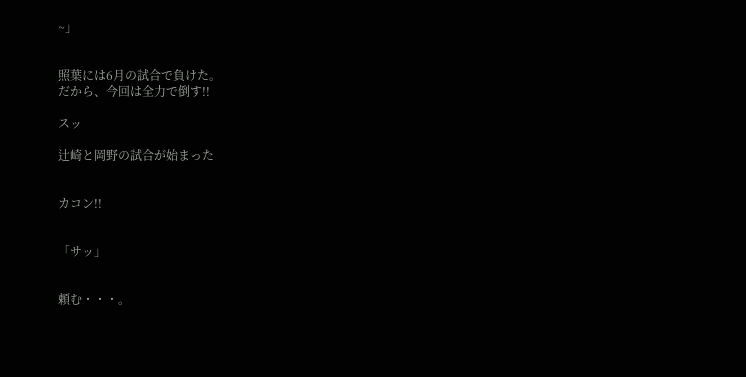~」


照葉には6月の試合で負けた。
だから、今回は全力で倒す!!

スッ

辻崎と岡野の試合が始まった


カコン!!


「サッ」


頼む・・・。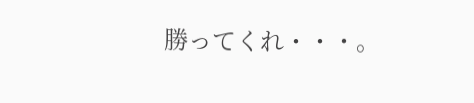勝ってくれ・・・。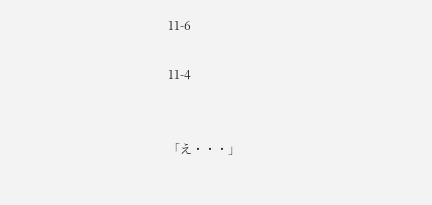11-6

11-4


「え・・・」